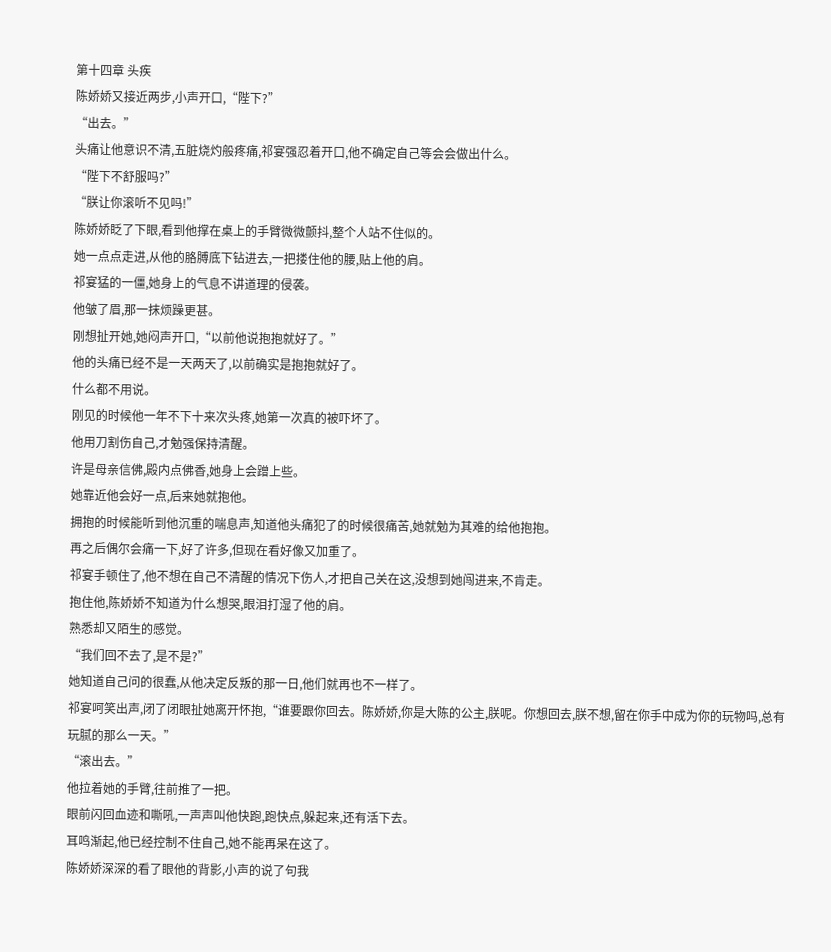第十四章 头疾
陈娇娇又接近两步,小声开口,“陛下?”
“出去。”
头痛让他意识不清,五脏烧灼般疼痛,祁宴强忍着开口,他不确定自己等会会做出什么。
“陛下不舒服吗?”
“朕让你滚听不见吗!”
陈娇娇眨了下眼,看到他撑在桌上的手臂微微颤抖,整个人站不住似的。
她一点点走进,从他的胳膊底下钻进去,一把搂住他的腰,贴上他的肩。
祁宴猛的一僵,她身上的气息不讲道理的侵袭。
他皱了眉,那一抹烦躁更甚。
刚想扯开她,她闷声开口,“以前他说抱抱就好了。”
他的头痛已经不是一天两天了,以前确实是抱抱就好了。
什么都不用说。
刚见的时候他一年不下十来次头疼,她第一次真的被吓坏了。
他用刀割伤自己,才勉强保持清醒。
许是母亲信佛,殿内点佛香,她身上会蹭上些。
她靠近他会好一点,后来她就抱他。
拥抱的时候能听到他沉重的喘息声,知道他头痛犯了的时候很痛苦,她就勉为其难的给他抱抱。
再之后偶尔会痛一下,好了许多,但现在看好像又加重了。
祁宴手顿住了,他不想在自己不清醒的情况下伤人,才把自己关在这,没想到她闯进来,不肯走。
抱住他,陈娇娇不知道为什么想哭,眼泪打湿了他的肩。
熟悉却又陌生的感觉。
“我们回不去了,是不是?”
她知道自己问的很蠢,从他决定反叛的那一日,他们就再也不一样了。
祁宴呵笑出声,闭了闭眼扯她离开怀抱,“谁要跟你回去。陈娇娇,你是大陈的公主,朕呢。你想回去,朕不想,留在你手中成为你的玩物吗,总有玩腻的那么一天。”
“滚出去。”
他拉着她的手臂,往前推了一把。
眼前闪回血迹和嘶吼,一声声叫他快跑,跑快点,躲起来,还有活下去。
耳鸣渐起,他已经控制不住自己,她不能再呆在这了。
陈娇娇深深的看了眼他的背影,小声的说了句我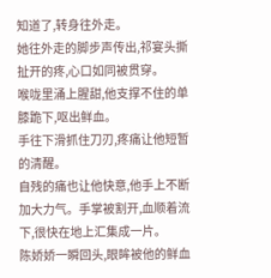知道了,转身往外走。
她往外走的脚步声传出,祁宴头撕扯开的疼,心口如同被贯穿。
喉咙里涌上腥甜,他支撑不住的单膝跪下,呕出鲜血。
手往下滑抓住刀刃,疼痛让他短暂的清醒。
自残的痛也让他快意,他手上不断加大力气。手掌被割开,血顺着流下,很快在地上汇集成一片。
陈娇娇一瞬回头,眼眸被他的鲜血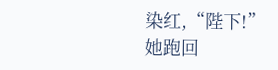染红,“陛下!”
她跑回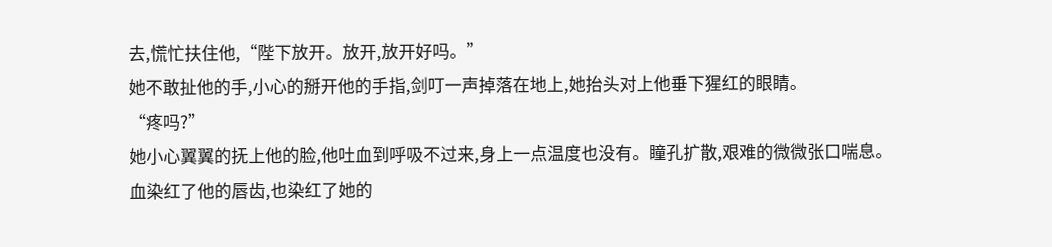去,慌忙扶住他,“陛下放开。放开,放开好吗。”
她不敢扯他的手,小心的掰开他的手指,剑叮一声掉落在地上,她抬头对上他垂下猩红的眼睛。
“疼吗?”
她小心翼翼的抚上他的脸,他吐血到呼吸不过来,身上一点温度也没有。瞳孔扩散,艰难的微微张口喘息。
血染红了他的唇齿,也染红了她的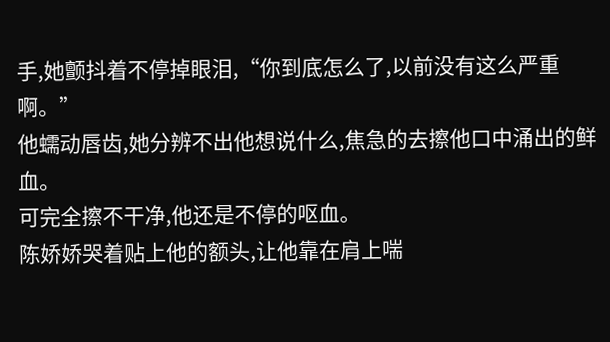手,她颤抖着不停掉眼泪,“你到底怎么了,以前没有这么严重啊。”
他蠕动唇齿,她分辨不出他想说什么,焦急的去擦他口中涌出的鲜血。
可完全擦不干净,他还是不停的呕血。
陈娇娇哭着贴上他的额头,让他靠在肩上喘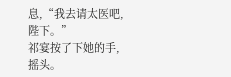息,“我去请太医吧,陛下。”
祁宴按了下她的手,摇头。